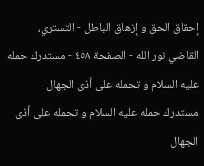إحقاق الحق و إزهاق الباطل - التستري، القاضي نور الله - الصفحة ٤٥٨ - مستدرك حمله عليه السلام و تحمله على أذى الجهال
مستدرك حمله عليه السلام و تحمله على أذى الجهال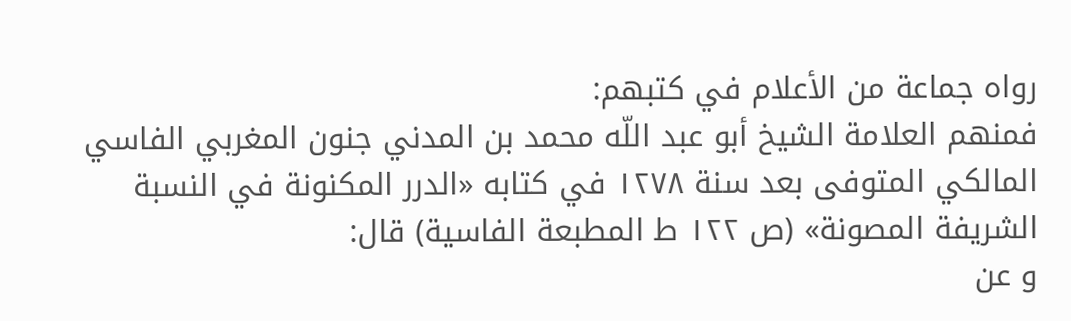رواه جماعة من الأعلام في كتبهم:
فمنهم العلامة الشيخ أبو عبد اللّه محمد بن المدني جنون المغربي الفاسي المالكي المتوفى بعد سنة ١٢٧٨ في كتابه «الدرر المكنونة في النسبة الشريفة المصونة» (ص ١٢٢ ط المطبعة الفاسية) قال:
و عن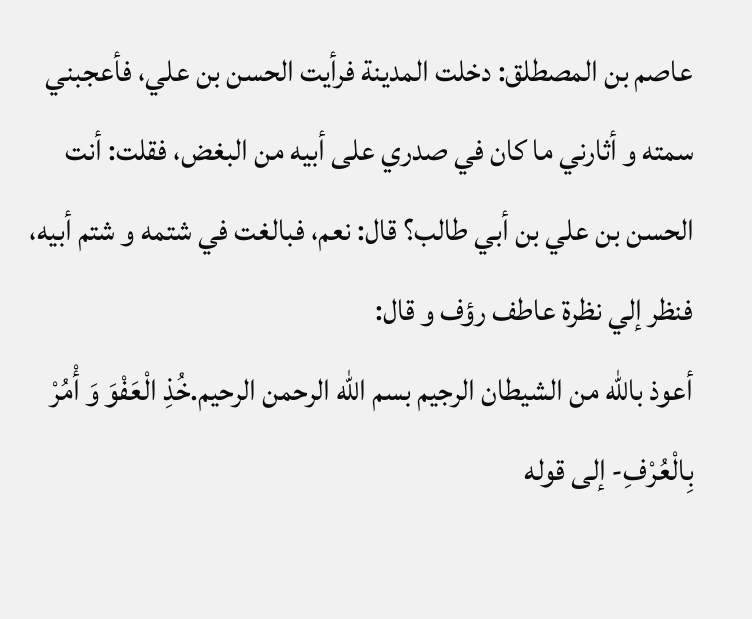عاصم بن المصطلق: دخلت المدينة فرأيت الحسن بن علي، فأعجبني سمته و أثارني ما كان في صدري على أبيه من البغض، فقلت: أنت الحسن بن علي بن أبي طالب؟ قال: نعم، فبالغت في شتمه و شتم أبيه، فنظر إلي نظرة عاطف رؤف و قال:
أعوذ باللّه من الشيطان الرجيم بسم اللّه الرحمن الرحيم.خُذِ الْعَفْوَ وَ أْمُرْ بِالْعُرْفِ- إلى قوله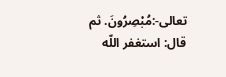تعالى-:مُبْصِرُونَ. ثم قال: استغفر اللّه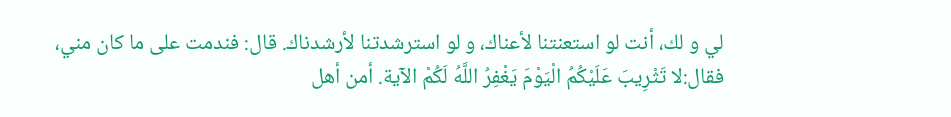لي و لك، أنت لو استعنتنا لأعناك، و لو استرشدتنا لأرشدناك. قال: فندمت على ما كان مني، فقال:لا تَثْرِيبَ عَلَيْكُمُ الْيَوْمَ يَغْفِرُ اللَّهُ لَكُمْ الآية. أمن أهل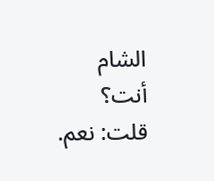الشام أنت؟ قلت: نعم.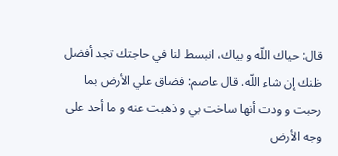قال: حياك اللّه و بياك، انبسط لنا في حاجتك تجد أفضل ظنك إن شاء اللّه. قال عاصم: فضاق علي الأرض بما رحبت و ودت أنها ساخت بي و ذهبت عنه و ما أحد على وجه الأرض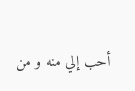أحب إلي منه و من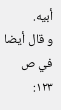أبيه.
و قال أيضا في ص ١٢٣: